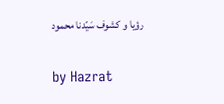رؤیا و کشوف سَیّدنا محمود

by Hazrat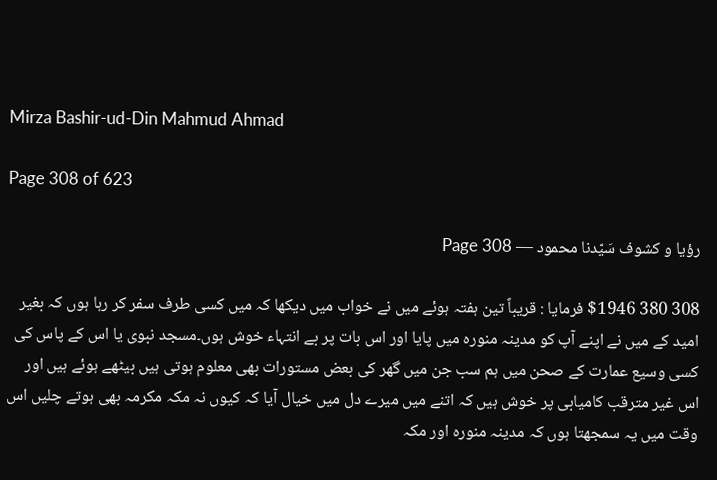Mirza Bashir-ud-Din Mahmud Ahmad

Page 308 of 623

رؤیا و کشوف سَیّدنا محمود — Page 308

308 380 $1946 فرمایا : قریباً تین ہفتہ ہوئے میں نے خواب میں دیکھا کہ میں کسی طرف سفر کر رہا ہوں کہ بغیر امید کے میں نے اپنے آپ کو مدینہ منورہ میں پایا اور اس بات پر بے انتہاء خوش ہوں۔مسجد نبوی یا اس کے پاس کی کسی وسیع عمارت کے صحن میں ہم سب جن میں گھر کی بعض مستورات بھی معلوم ہوتی ہیں بیٹھے ہوئے ہیں اور اس غیر مترقب کامیابی پر خوش ہیں کہ اتنے میں میرے دل میں خیال آیا کہ کیوں نہ مکہ مکرمہ بھی ہوتے چلیں اس وقت میں یہ سمجھتا ہوں کہ مدینہ منورہ اور مکہ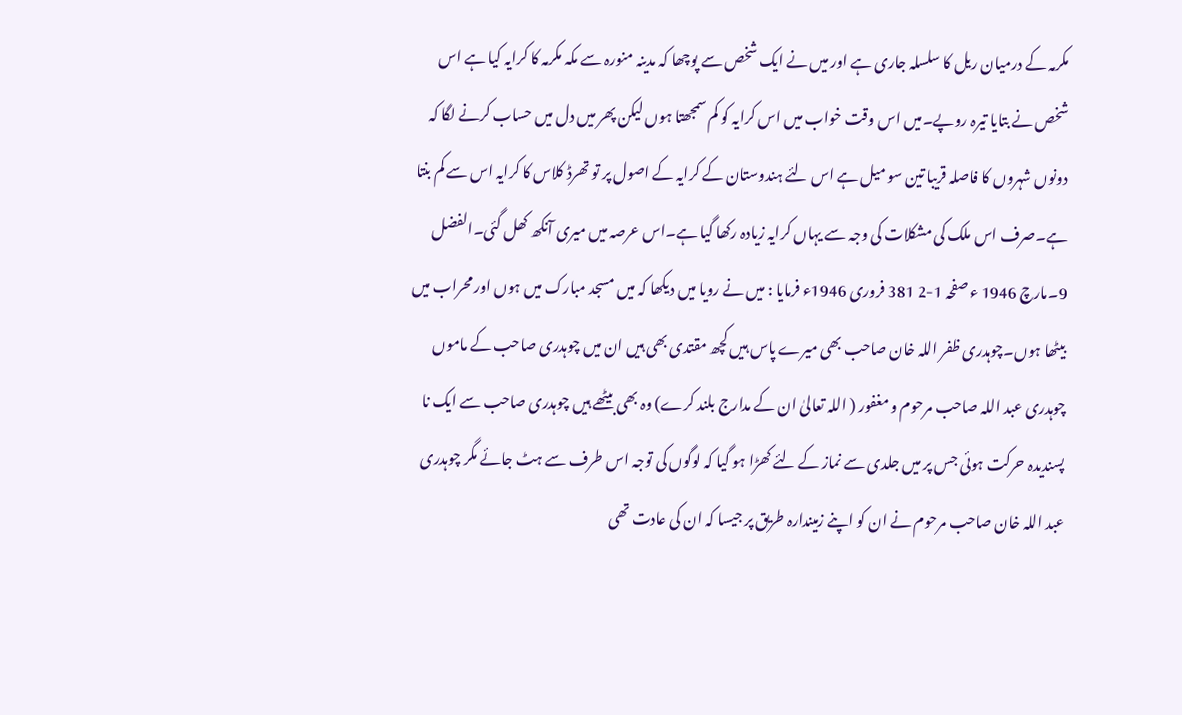مکرمہ کے درمیان ریل کا سلسلہ جاری ہے اور میں نے ایک شخص سے پوچھا کہ مدینہ منورہ سے مکہ مکرمہ کا کرایہ کیا ہے اس شخص نے بتایا تیرہ روپے۔میں اس وقت خواب میں اس کرایہ کو کم سمجھتا ہوں لیکن پھر میں دل میں حساب کرنے لگا کہ دونوں شہروں کا فاصلہ قریبا تین سو میل ہے اس لئے ہندوستان کے کرایہ کے اصول پر تو تھرڈ کلاس کا کرایہ اس سے کم بنتا ہے۔صرف اس ملک کی مشکلات کی وجہ سے یہاں کرایہ زیادہ رکھا گیا ہے۔اس عرصہ میں میری آنکھ کھل گئی۔الفضل 9۔مارچ 1946 ء صفحہ 1-2 381 فروری 1946ء فرمایا : میں نے رویا میں دیکھا کہ میں مسجد مبارک میں ہوں اور محراب میں بیٹھا ہوں۔چوہدری ظفر اللہ خان صاحب بھی میرے پاس ہیں کچھ مقتدی بھی ہیں ان میں چوہدری صاحب کے ماموں چوہدری عبد اللہ صاحب مرحوم و مغفور ( اللہ تعالیٰ ان کے مدارج بلند کرے) وہ بھی بیٹھے ہیں چوہدری صاحب سے ایک نا پسندیدہ حرکت ہوئی جس پر میں جلدی سے نماز کے لئے کھڑا ہو گیا کہ لوگوں کی توجہ اس طرف سے ہٹ جائے مگر چوہدری عبد اللہ خان صاحب مرحوم نے ان کو اپنے زمیندارہ طریق پر جیسا کہ ان کی عادت تھی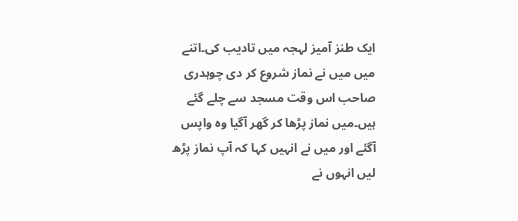ایک طنز آمیز لہجہ میں تادیب کی۔اتنے میں میں نے نماز شروع کر دی چوہدری صاحب اس وقت مسجد سے چلے گئے ہیں۔میں نماز پڑھا کر گھر آگیا وہ واپس آگئے اور میں نے انہیں کہا کہ آپ نماز پڑھ لیں انہوں نے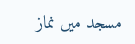مسجد میں نماز